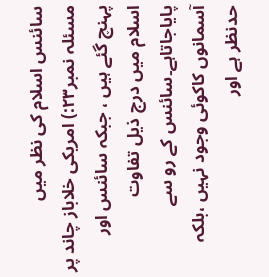سائنس اسلام کی نظر میں
مسئلہ نمبر۲۳:) امریکی خلاباز چاند پر پہنچ گئے ہیں ، جبکہ سائنس اور اسلام میں درج ذیل تفاوت پایاجاتاہے۔سائنس کے رو سے آسمانوں کاکوئی وجود نہیں ،بلکہ حدنظر ہے اور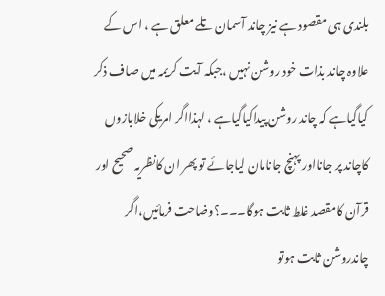بلندی ہی مقصود ہے نیز چاند آسمان تلے معلق ہے ، اس کے علاوہ چاند بذات خود روشن نہیں ،جبکہ آیت کریمہ میں صاف ذکر کیاگیاہے کہ چاند روشن پیداکیاگیاہے ، لہذااگر امریکی خلابازوں کاچاند پر جانااور پہنچ جانامان لیاجائے تو پھر ان کانظریہ صحیح اور قرآن کامقصد غلط ثابت ہوگا۔۔۔؟وضاحت فرمائیں،اگر چاندروشن ثابت ہوتو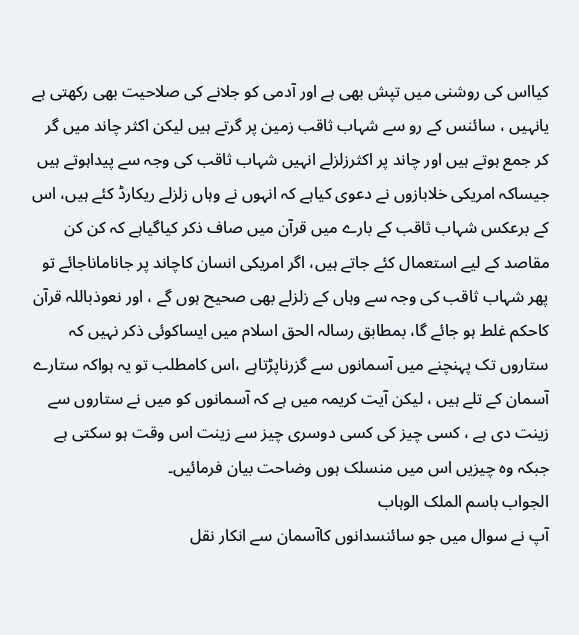کیااس کی روشنی میں تپش بھی ہے اور آدمی کو جلانے کی صلاحیت بھی رکھتی ہے یانہیں ، سائنس کے رو سے شہاب ثاقب زمین پر گرتے ہیں لیکن اکثر چاند میں گر کر جمع ہوتے ہیں اور چاند پر اکثرزلزلے انہیں شہاب ثاقب کی وجہ سے پیداہوتے ہیں جیساکہ امریکی خلابازوں نے دعوی کیاہے کہ انہوں نے وہاں زلزلے ریکارڈ کئے ہیں، اس کے برعکس شہاب ثاقب کے بارے میں قرآن میں صاف ذکر کیاگیاہے کہ کن کن مقاصد کے لیے استعمال کئے جاتے ہیں، اگر امریکی انسان کاچاند پر جاناماناجائے تو پھر شہاب ثاقب کی وجہ سے وہاں کے زلزلے بھی صحیح ہوں گے ، اور نعوذباللہ قرآن کاحکم غلط ہو جائے گا، بمطابق رسالہ الحق اسلام میں ایساکوئی ذکر نہیں کہ ستاروں تک پہنچنے میں آسمانوں سے گزرناپڑتاہے ،اس کامطلب تو یہ ہواکہ ستارے آسمان کے تلے ہیں ، لیکن آیت کریمہ میں ہے کہ آسمانوں کو میں نے ستاروں سے زینت دی ہے ، کسی چیز کی کسی دوسری چیز سے زینت اس وقت ہو سکتی ہے جبکہ وہ چیزیں اس میں منسلک ہوں وضاحت بیان فرمائیں۔
الجواب باسم الملک الوہاب
آپ نے سوال میں جو سائنسدانوں کاآسمان سے انکار نقل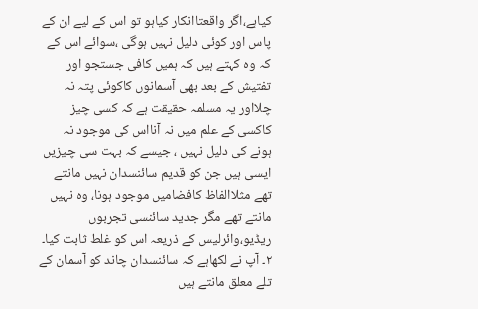کیاہے،اگر واقعتاانکار کیاہو تو اس کے لیے ان کے پاس اور کوئی دلیل نہیں ہوگی ،سوائے اس کے کہ وہ کہتے ہیں کہ ہمیں کافی جستجو اور تفتیش کے بعد بھی آسمانوں کاکوئی پتہ نہ چلااور یہ مسلمہ حقیقت ہے کہ کسی چیز کاکسی کے علم میں نہ آنااس کی موجود نہ ہونے کی دلیل نہیں ، جیسے کہ بہت سی چیزیں ایسی ہیں جن کو قدیم سائنسدان نہیں مانتے تھے مثلاالفاظ کافضامیں موجود ہونا، وہ نہیں مانتے تھے مگر جدید سائنسی تجربوں ریڈیو،وائرلیس کے ذریعہ اس کو غلط ثابت کیا۔
۲۔ آپ نے لکھاہے کہ سائنسدان چاند کو آسمان کے تلے معلق مانتے ہیں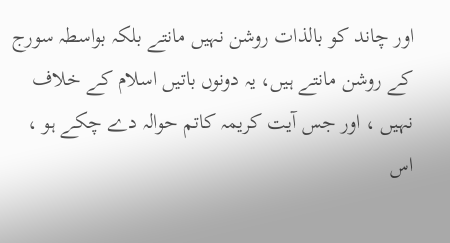اور چاند کو بالذات روشن نہیں مانتے بلکہ بواسطہ سورج کے روشن مانتے ہیں، یہ دونوں باتیں اسلام کے خلاف نہیں ، اور جس آیت کریمہ کاتم حوالہ دے چکے ہو ، اس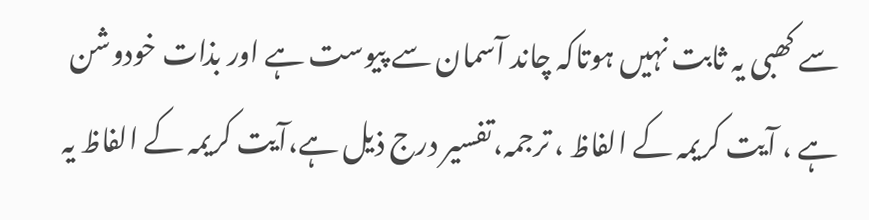سے کھبی یہ ثابت نہیں ہوتاکہ چاند آسمان سے پیوست ہے اور بذات خودوشن ہے ، آیت کریمہ کے الفاظ ، ترجمہ،تفسیر درج ذیل ہے،آیت کریمہ کے الفاظ یہ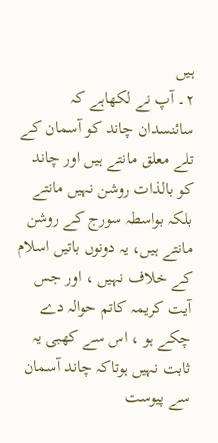ہیں
۲۔ آپ نے لکھاہے کہ سائنسدان چاند کو آسمان کے تلے معلق مانتے ہیں اور چاند کو بالذات روشن نہیں مانتے بلکہ بواسطہ سورج کے روشن مانتے ہیں، یہ دونوں باتیں اسلام کے خلاف نہیں ، اور جس آیت کریمہ کاتم حوالہ دے چکے ہو ، اس سے کھبی یہ ثابت نہیں ہوتاکہ چاند آسمان سے پیوست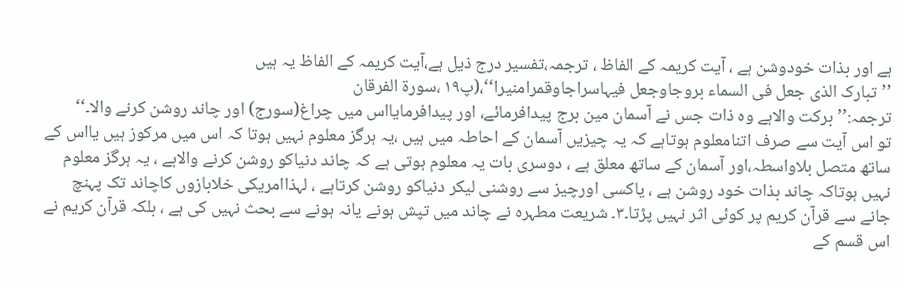ہے اور بذات خودوشن ہے ، آیت کریمہ کے الفاظ ، ترجمہ،تفسیر درج ذیل ہے،آیت کریمہ کے الفاظ یہ ہیں
’’تبارک الذی جعل فی السماء بروجاوجعل فیہاسراجاوقمرامنیرا‘‘،(پ۱۹ ،سورۃ الفرقان
ترجمہ:’’ برکت والاہے وہ ذات جس نے آسمان مین برج پیدافرمائے، اور پیدافرمایااس میں چراغ(سورج) اور چاند روشن کرنے والا۔‘‘
تو اس آیت سے صرف اتنامعلوم ہوتاہے کہ یہ چیزیں آسمان کے احاطہ میں ہیں ،یہ ہرگز معلوم نہیں ہوتا کہ اس میں مرکوز ہیں یااس کے ساتھ متصل بلاواسطہ،اور آسمان کے ساتھ معلق ہے ، دوسری بات یہ معلوم ہوتی ہے کہ چاند دنیاکو روشن کرنے والاہے ، یہ ہرگز معلوم نہیں ہوتاکہ چاند بذات خود روشن ہے ، یاکسی اورچیز سے روشنی لیکر دنیاکو روشن کرتاہے ، لہذاامریکی خلابازوں کاچاند تک پہنچ جانے سے قرآن کریم پر کوئی اثر نہیں پڑتا۔۳۔ شریعت مطہرہ نے چاند میں تپش ہونے یانہ ہونے سے بحث نہیں کی ہے ، بلکہ قرآن کریم نے اس قسم کے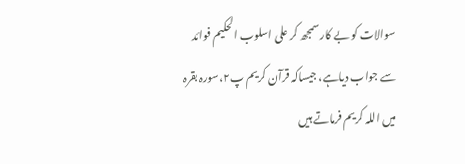سوالات کو بے کار سمجھ کر علی اسلوب الحکیم فوائد سے جواب دیاہے، جیساکہ قرآن کریم پ۲،سورہ بقرہ میں اللہ کریم فرماتے ہیں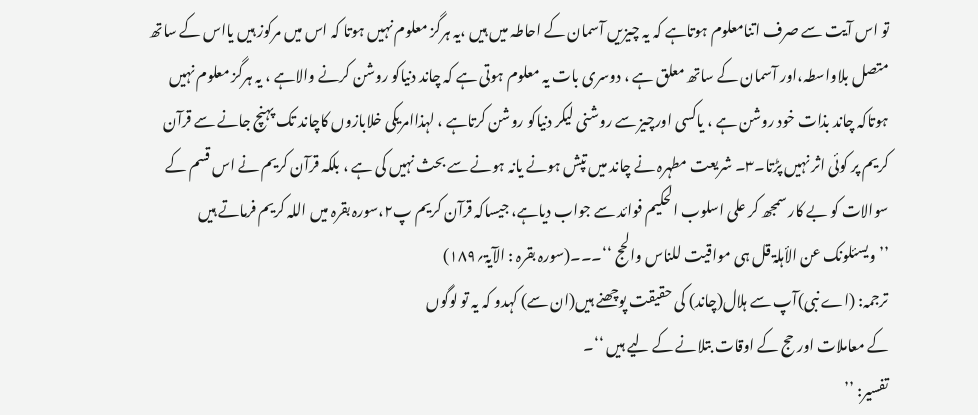تو اس آیت سے صرف اتنامعلوم ہوتاہے کہ یہ چیزیں آسمان کے احاطہ میں ہیں ،یہ ہرگز معلوم نہیں ہوتا کہ اس میں مرکوز ہیں یااس کے ساتھ متصل بلاواسطہ،اور آسمان کے ساتھ معلق ہے ، دوسری بات یہ معلوم ہوتی ہے کہ چاند دنیاکو روشن کرنے والاہے ، یہ ہرگز معلوم نہیں ہوتاکہ چاند بذات خود روشن ہے ، یاکسی اورچیز سے روشنی لیکر دنیاکو روشن کرتاہے ، لہذاامریکی خلابازوں کاچاند تک پہنچ جانے سے قرآن کریم پر کوئی اثر نہیں پڑتا۔۳۔ شریعت مطہرہ نے چاند میں تپش ہونے یانہ ہونے سے بحث نہیں کی ہے ، بلکہ قرآن کریم نے اس قسم کے سوالات کو بے کار سمجھ کر علی اسلوب الحکیم فوائد سے جواب دیاہے، جیساکہ قرآن کریم پ۲،سورہ بقرہ میں اللہ کریم فرماتے ہیں
’’ویسئلونک عن الأہلۃ قل ہی مواقیت للناس والحج ‘‘۔۔۔(سورہ بقرہ : الآیۃ؍۱۸۹)
ترجمہ: (اے نبی)آپ سے ہلال(چاند) کی حقیقت پوچھنے ہیں(ان سے) کہدو کہ یہ تو لوگوں
کے معاملات اور حج کے اوقات بتلانے کے لیے ہیں ‘‘۔
تفسیر: ’’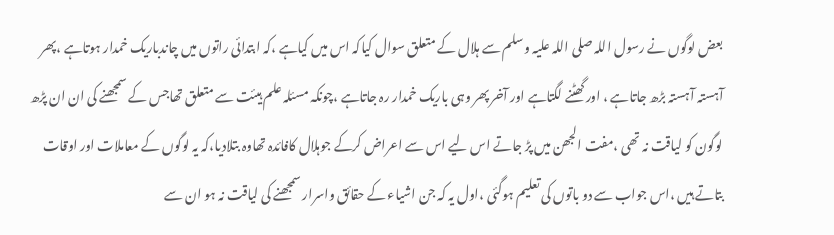بعض لوگوں نے رسول اللہ صلی اللہ علیہ وسلم سے ہلال کے متعلق سوال کیاکہ اس میں کیاہے ،کہ ابتدائی راتوں میں چاندباریک خمدار ہوتاہے ،پھر آہستہ آہستہ بڑھ جاتاہے ، اور گھٹنے لگتاہے اور آخر پھر وہی باریک خمدار رہ جاتاہے ،چونکہ مسئلہ علم ہیئت سے متعلق تھاجس کے سمجھنے کی ان ان پڑھ لوگون کو لیاقت نہ تھی ،مفت الجھن میں پڑ جاتے اس لیے اس سے اعراض کرکے جوہلال کافائدہ تھاوہ بتلادیا،کہ یہ لوگوں کے معاملات اور اوقات بتاتے ہیں ،اس جواب سے دو باتوں کی تعلیم ہوگئی ،اول یہ کہ جن اشیاء کے حقائق واسرار سمجھنے کی لیاقت نہ ہو ان سے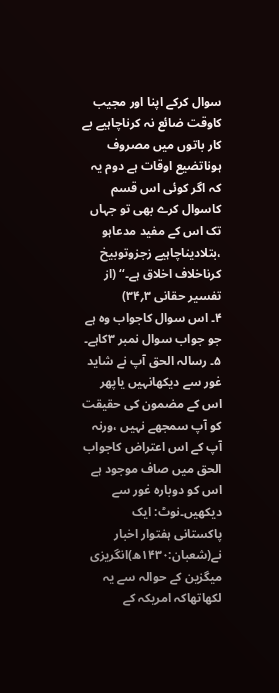سوال کرکے اپنا اور مجیب کاوقت ضائع نہ کرناچاہیے بے کار باتوں میں مصروف ہوناتضیع اوقات ہے دوم یہ کہ اگر کوئی اس قسم کاسوال کرے بھی تو جہاں تک اس کے مفید مدعاہو ،بتلادیناچاہیے زجزوتوبیخ کرناخلاف اخلاق ہے۔‘‘ (از تفسیر حقانی ۳؍۳۴)
۴۔ اس سوال کاجواب وہ ہے جو جواب سوال نمبر ۳کاہے۔
۵۔ رسالہ الحق آپ نے شاید غور سے دیکھانہیں یاپھر اس کے مضمون کی حقیقت کو آپ سمجھے نہیں ،ورنہ آپ کے اس اعتراض کاجواب الحق میں صاف موجود ہے اس کو دوبارہ غور سے دیکھیں۔نوٹ: ایک پاکستانی ہفتوار اخبار نے(شعبان:۱۴۳۰ھ)انگریزی میگزین کے حوالہ سے یہ لکھاتھاکہ امریکہ کے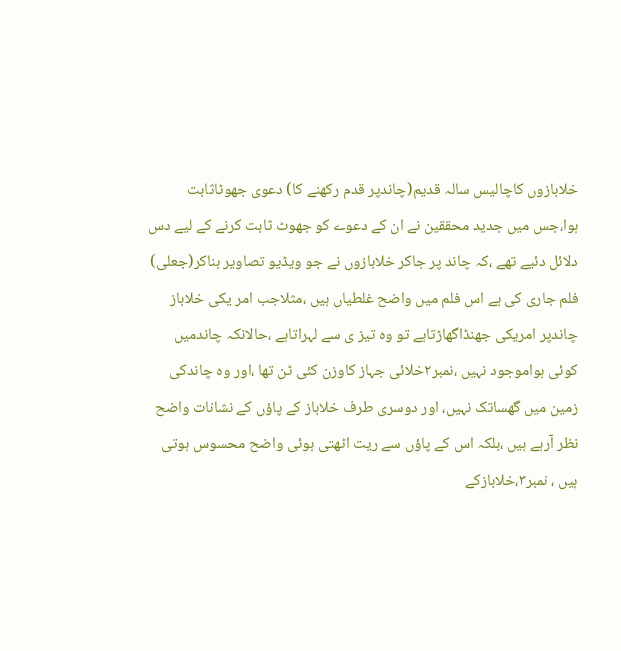خلابازوں کاچالیس سالہ قدیم(چاندپر قدم رکھنے کا) دعوی جھوٹاثابت ہوا،جس میں جدید محققین نے ان کے دعوے کو جھوٹ ثابت کرنے کے لیے دس دلائل دئیے تھے ،کہ چاند پر جاکر خلابازوں نے جو ویڈیو تصاویر بناکر(جعلی) فلم جاری کی ہے اس فلم میں واضح غلطیاں ہیں ،مثلاجب امر یکی خلاباز چاندپر امریکی جھنڈاگھاڑتاہے تو وہ تیز ی سے لہراتاہے ،حالانکہ چاندمیں کوئی ہواموجود نہیں ،نمبر۲خلائی جہاز کاوزن کئی ٹن تھا ،اور وہ چاندکی زمین میں گھساتک نہیں، اور دوسری طرف خلاباز کے پاؤں کے نشانات واضح نظر آرہے ہیں ،بلکہ اس کے پاؤں سے ریت اٹھتی ہوئی واضح محسوس ہوتی ہیں ، نمبر۳،خلابازکے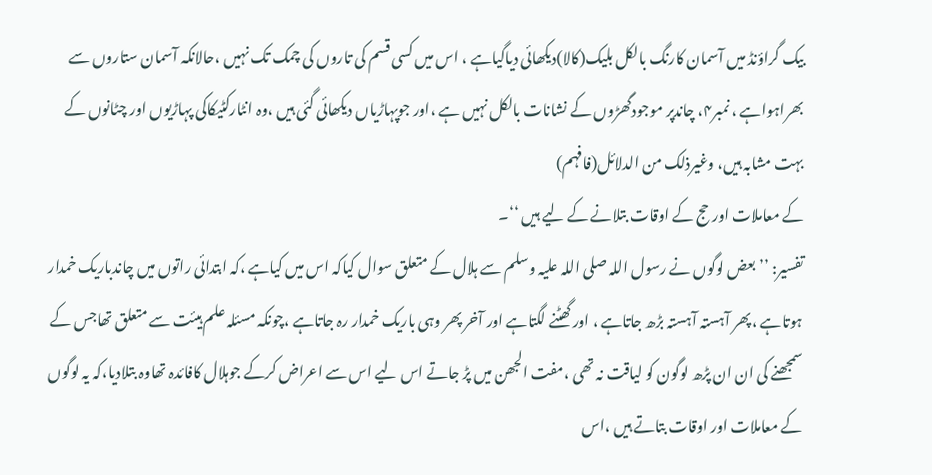بیک گراؤنڈ میں آسمان کارنگ بالکل بلیک(کالا)دیکھائی دیاگیاہے ، اس میں کسی قسم کی تاروں کی چمک تک نہیں ،حالانکہ آسمان ستاروں سے بھراہواہے ، نمبر۴، چاندپر موجودگھڑوں کے نشانات بالکل نہیں ہے ،اور جوپہاڑیاں دیکھائی گئی ہیں ،وہ انٹارکٹیکاکی پہاڑیوں اور چٹانوں کے بہت مشابہ ہیں، وغیرذلک من الدلائل(فافہم)
کے معاملات اور حج کے اوقات بتلانے کے لیے ہیں ‘‘۔
تفسیر: ’’ بعض لوگوں نے رسول اللہ صلی اللہ علیہ وسلم سے ہلال کے متعلق سوال کیاکہ اس میں کیاہے ،کہ ابتدائی راتوں میں چاندباریک خمدار ہوتاہے ،پھر آہستہ آہستہ بڑھ جاتاہے ، اور گھٹنے لگتاہے اور آخر پھر وہی باریک خمدار رہ جاتاہے ،چونکہ مسئلہ علم ہیئت سے متعلق تھاجس کے سمجھنے کی ان ان پڑھ لوگون کو لیاقت نہ تھی ،مفت الجھن میں پڑ جاتے اس لیے اس سے اعراض کرکے جوہلال کافائدہ تھاوہ بتلادیا،کہ یہ لوگوں کے معاملات اور اوقات بتاتے ہیں ،اس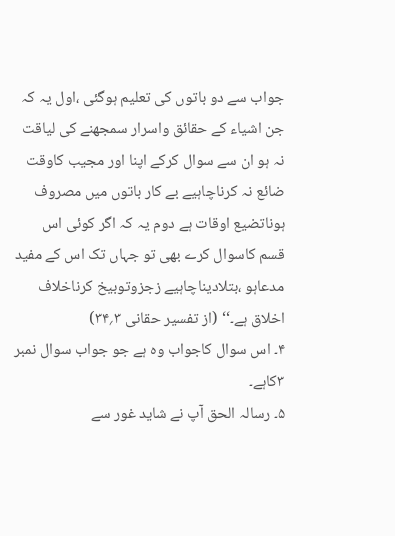جواب سے دو باتوں کی تعلیم ہوگئی ،اول یہ کہ جن اشیاء کے حقائق واسرار سمجھنے کی لیاقت نہ ہو ان سے سوال کرکے اپنا اور مجیب کاوقت ضائع نہ کرناچاہیے بے کار باتوں میں مصروف ہوناتضیع اوقات ہے دوم یہ کہ اگر کوئی اس قسم کاسوال کرے بھی تو جہاں تک اس کے مفید مدعاہو ،بتلادیناچاہیے زجزوتوبیخ کرناخلاف اخلاق ہے۔‘‘ (از تفسیر حقانی ۳؍۳۴)
۴۔ اس سوال کاجواب وہ ہے جو جواب سوال نمبر ۳کاہے۔
۵۔ رسالہ الحق آپ نے شاید غور سے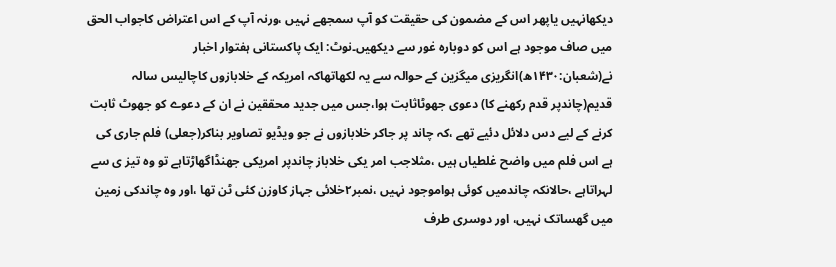دیکھانہیں یاپھر اس کے مضمون کی حقیقت کو آپ سمجھے نہیں ،ورنہ آپ کے اس اعتراض کاجواب الحق میں صاف موجود ہے اس کو دوبارہ غور سے دیکھیں۔نوٹ: ایک پاکستانی ہفتوار اخبار نے(شعبان:۱۴۳۰ھ)انگریزی میگزین کے حوالہ سے یہ لکھاتھاکہ امریکہ کے خلابازوں کاچالیس سالہ قدیم(چاندپر قدم رکھنے کا) دعوی جھوٹاثابت ہوا،جس میں جدید محققین نے ان کے دعوے کو جھوٹ ثابت کرنے کے لیے دس دلائل دئیے تھے ،کہ چاند پر جاکر خلابازوں نے جو ویڈیو تصاویر بناکر(جعلی) فلم جاری کی ہے اس فلم میں واضح غلطیاں ہیں ،مثلاجب امر یکی خلاباز چاندپر امریکی جھنڈاگھاڑتاہے تو وہ تیز ی سے لہراتاہے ،حالانکہ چاندمیں کوئی ہواموجود نہیں ،نمبر۲خلائی جہاز کاوزن کئی ٹن تھا ،اور وہ چاندکی زمین میں گھساتک نہیں، اور دوسری طرف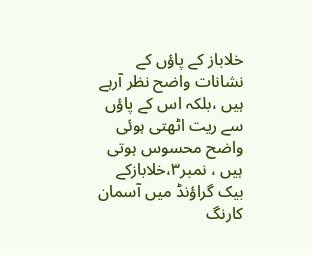خلاباز کے پاؤں کے نشانات واضح نظر آرہے ہیں ،بلکہ اس کے پاؤں سے ریت اٹھتی ہوئی واضح محسوس ہوتی ہیں ، نمبر۳،خلابازکے بیک گراؤنڈ میں آسمان کارنگ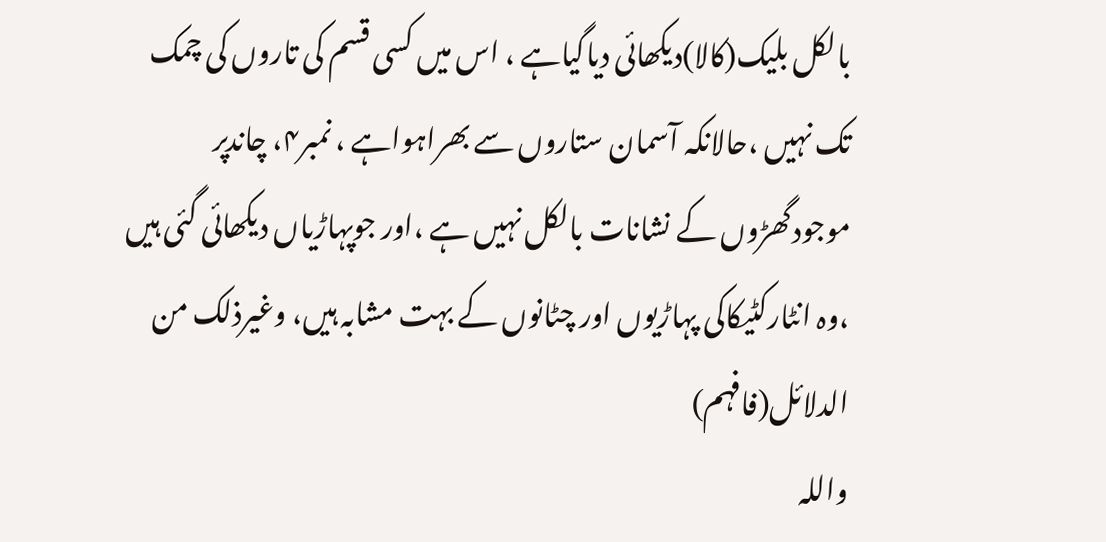بالکل بلیک(کالا)دیکھائی دیاگیاہے ، اس میں کسی قسم کی تاروں کی چمک تک نہیں ،حالانکہ آسمان ستاروں سے بھراہواہے ، نمبر۴، چاندپر موجودگھڑوں کے نشانات بالکل نہیں ہے ،اور جوپہاڑیاں دیکھائی گئی ہیں ،وہ انٹارکٹیکاکی پہاڑیوں اور چٹانوں کے بہت مشابہ ہیں، وغیرذلک من الدلائل(فافہم)
واللہ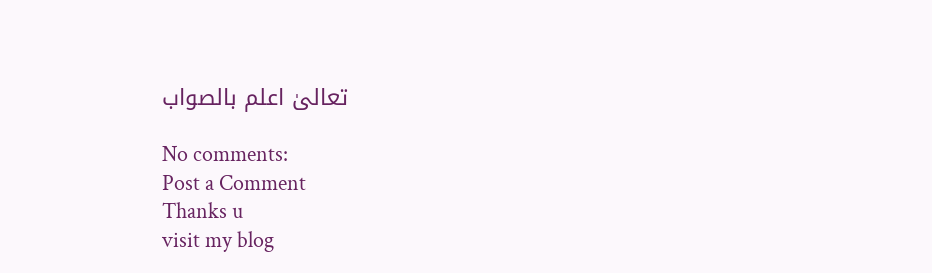تعالیٰ اعلم بالصواب

No comments:
Post a Comment
Thanks u
visit my blog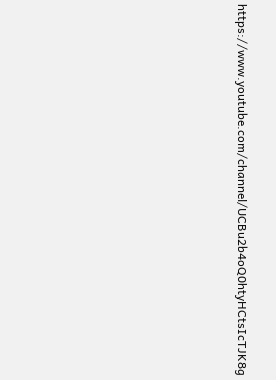https://www.youtube.com/channel/UCBu2b4oQ0htyHCtsIcTJK8g